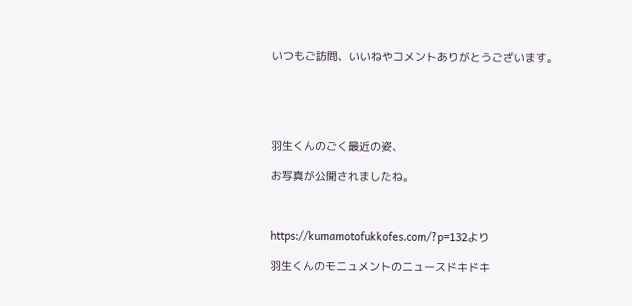いつもご訪問、いいねやコメントありがとうございます。





羽生くんのごく最近の姿、

お写真が公開されましたね。



https://kumamotofukkofes.com/?p=132より

羽生くんのモニュメントのニュースドキドキ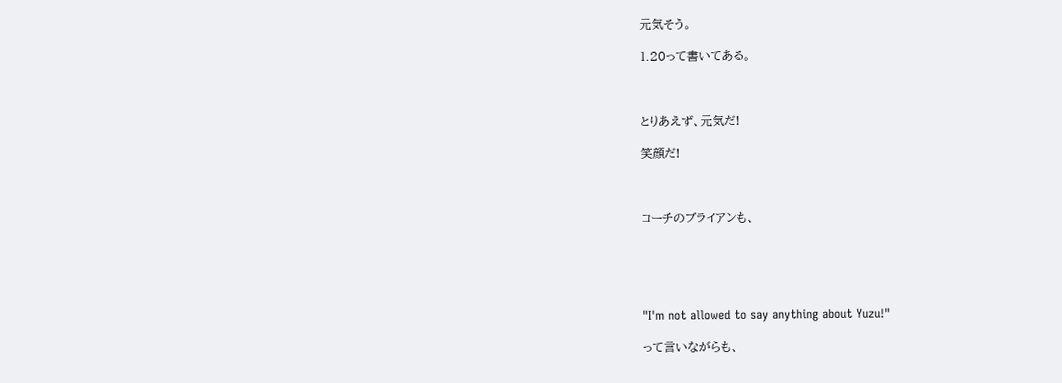元気そう。

1.20って書いてある。



とりあえず、元気だ!

笑顔だ!



コーチのブライアンも、





"I'm not allowed to say anything about Yuzu!"

って言いながらも、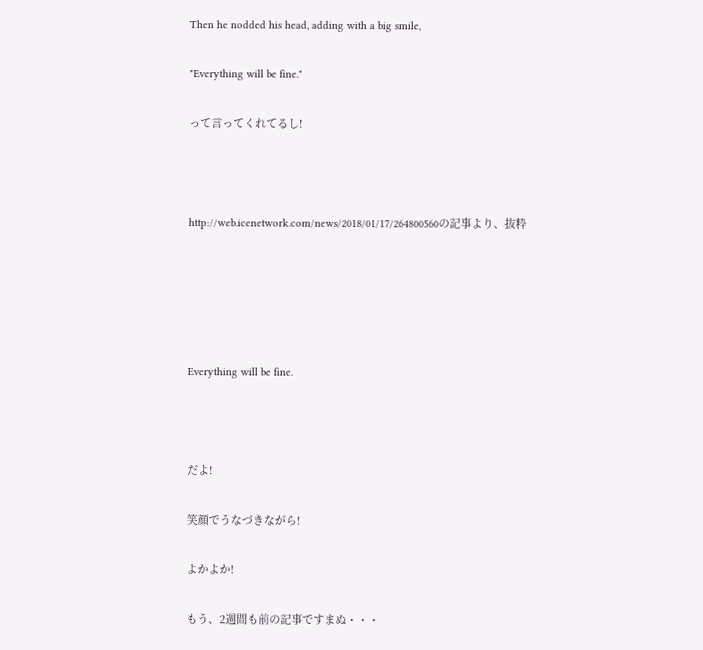Then he nodded his head, adding with a big smile,

"Everything will be fine."

って言ってくれてるし!



http://web.icenetwork.com/news/2018/01/17/264800560の記事より、抜粋





Everything will be fine.



だよ!

笑顔でうなづきながら!

よかよか!

もう、2週間も前の記事ですまぬ・・・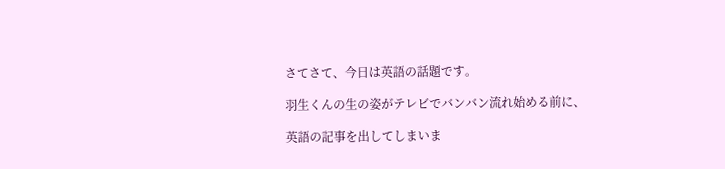さてさて、今日は英語の話題です。

羽生くんの生の姿がテレビでバンバン流れ始める前に、

英語の記事を出してしまいま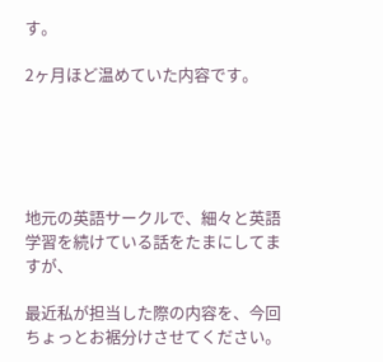す。

2ヶ月ほど温めていた内容です。





地元の英語サークルで、細々と英語学習を続けている話をたまにしてますが、

最近私が担当した際の内容を、今回ちょっとお裾分けさせてください。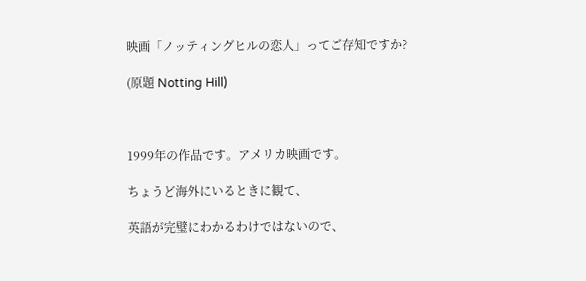映画「ノッティングヒルの恋人」ってご存知ですか?

(原題 Notting Hill)



1999年の作品です。アメリカ映画です。

ちょうど海外にいるときに観て、

英語が完璧にわかるわけではないので、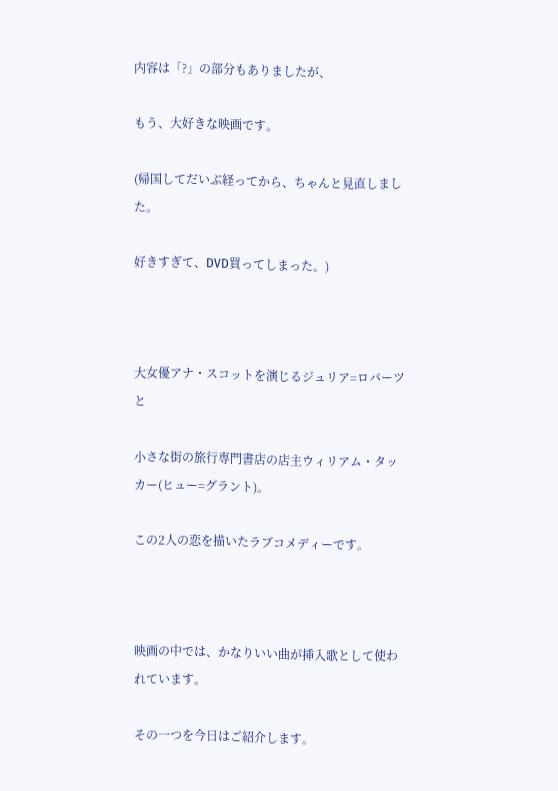内容は「?」の部分もありましたが、

もう、大好きな映画です。

(帰国してだいぶ経ってから、ちゃんと見直しました。

好きすぎて、DVD買ってしまった。)



大女優アナ・スコットを演じるジュリア=ロバーツと

小さな街の旅行専門書店の店主ウィリアム・タッカー(ヒュー=グラント)。

この2人の恋を描いたラブコメディーです。



映画の中では、かなりいい曲が挿入歌として使われています。

その一つを今日はご紹介します。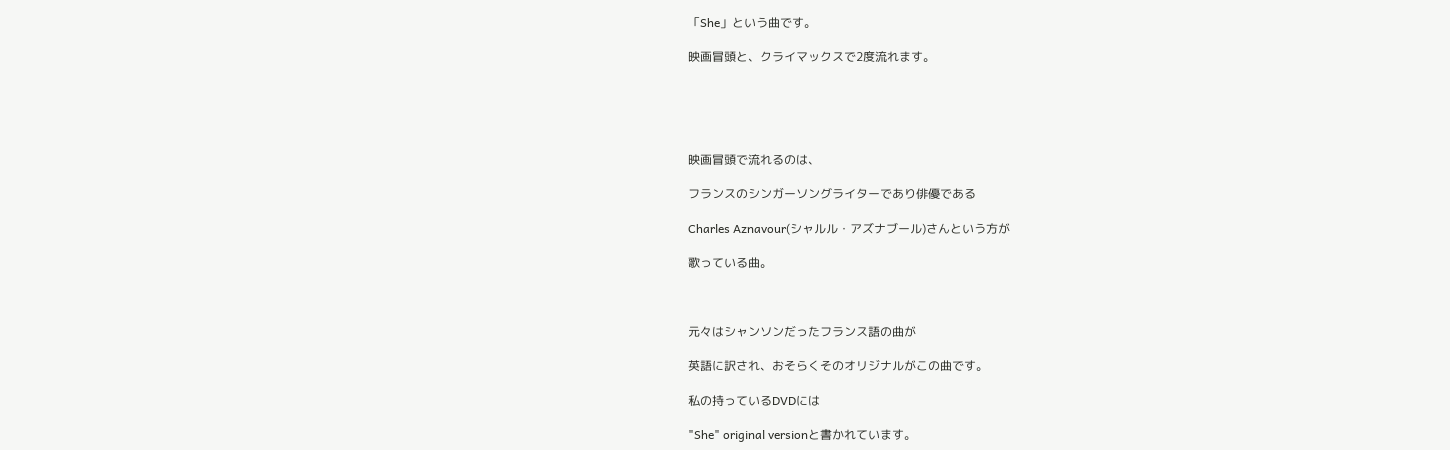「She」という曲です。

映画冒頭と、クライマックスで2度流れます。





映画冒頭で流れるのは、

フランスのシンガーソングライターであり俳優である

Charles Aznavour(シャルル・アズナブール)さんという方が

歌っている曲。



元々はシャンソンだったフランス語の曲が

英語に訳され、おそらくそのオリジナルがこの曲です。

私の持っているDVDには

"She" original versionと書かれています。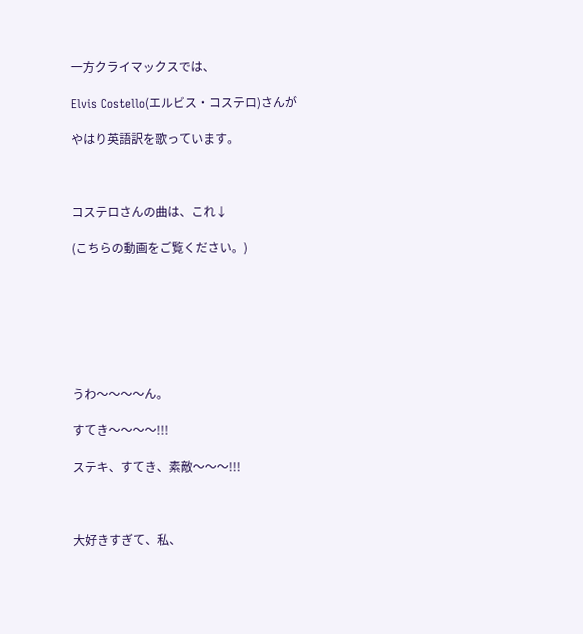一方クライマックスでは、

Elvis Costello(エルビス・コステロ)さんが

やはり英語訳を歌っています。



コステロさんの曲は、これ↓

(こちらの動画をご覧ください。)







うわ〜〜〜〜ん。

すてき〜〜〜〜!!!

ステキ、すてき、素敵〜〜〜!!!



大好きすぎて、私、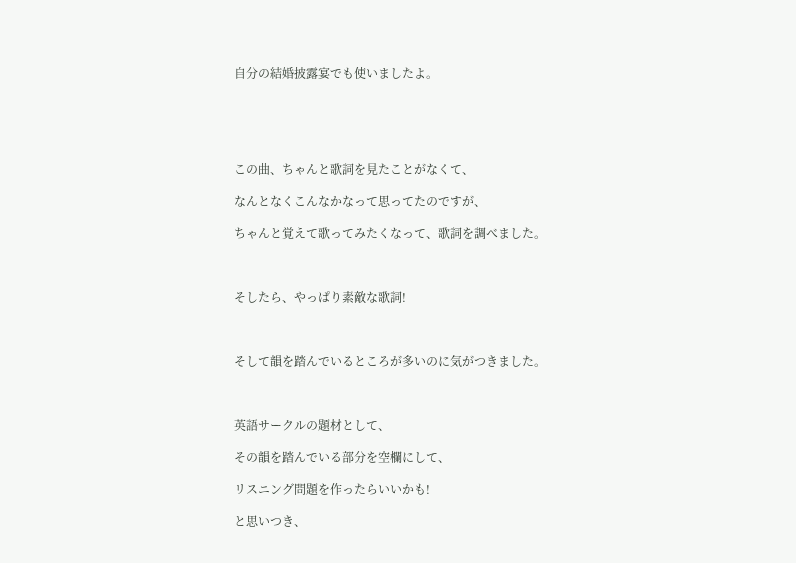自分の結婚披露宴でも使いましたよ。





この曲、ちゃんと歌詞を見たことがなくて、

なんとなくこんなかなって思ってたのですが、

ちゃんと覚えて歌ってみたくなって、歌詞を調べました。



そしたら、やっぱり素敵な歌詞!



そして韻を踏んでいるところが多いのに気がつきました。



英語サークルの題材として、

その韻を踏んでいる部分を空欄にして、

リスニング問題を作ったらいいかも!

と思いつき、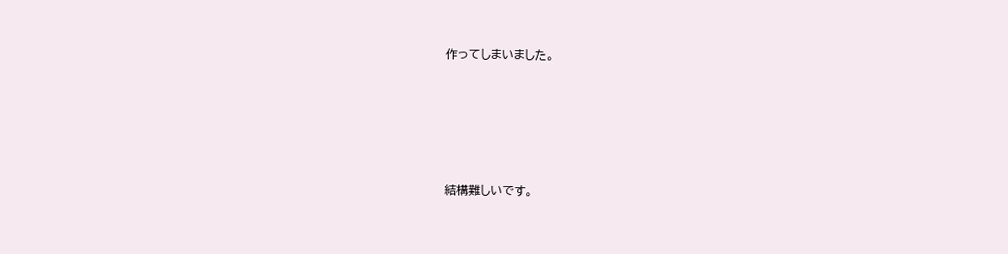作ってしまいました。





結構難しいです。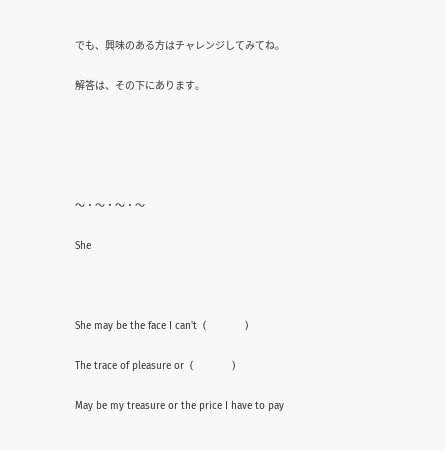でも、興味のある方はチャレンジしてみてね。

解答は、その下にあります。





〜・〜・〜・〜

She



She may be the face I can't  (             )

The trace of pleasure or  (             )

May be my treasure or the price I have to pay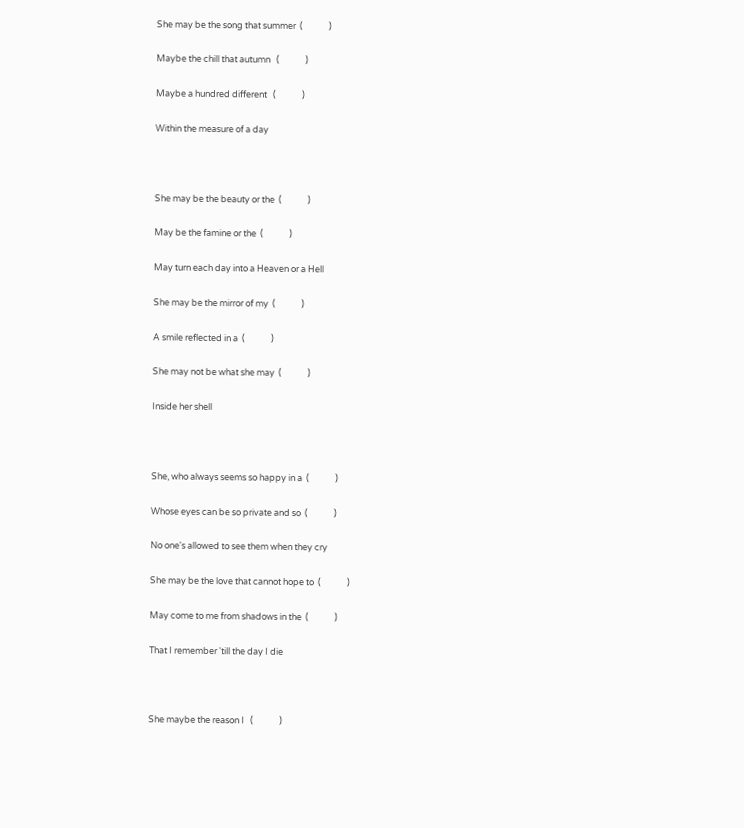She may be the song that summer  (             )

Maybe the chill that autumn   (             )

Maybe a hundred different   (             )

Within the measure of a day



She may be the beauty or the  (             )

May be the famine or the  (             )

May turn each day into a Heaven or a Hell

She may be the mirror of my  (             )

A smile reflected in a  (             )

She may not be what she may  (             )

Inside her shell



She, who always seems so happy in a  (             )

Whose eyes can be so private and so  (             )

No one's allowed to see them when they cry

She may be the love that cannot hope to  (             )

May come to me from shadows in the  (             )

That I remember 'till the day I die



She maybe the reason I   (             )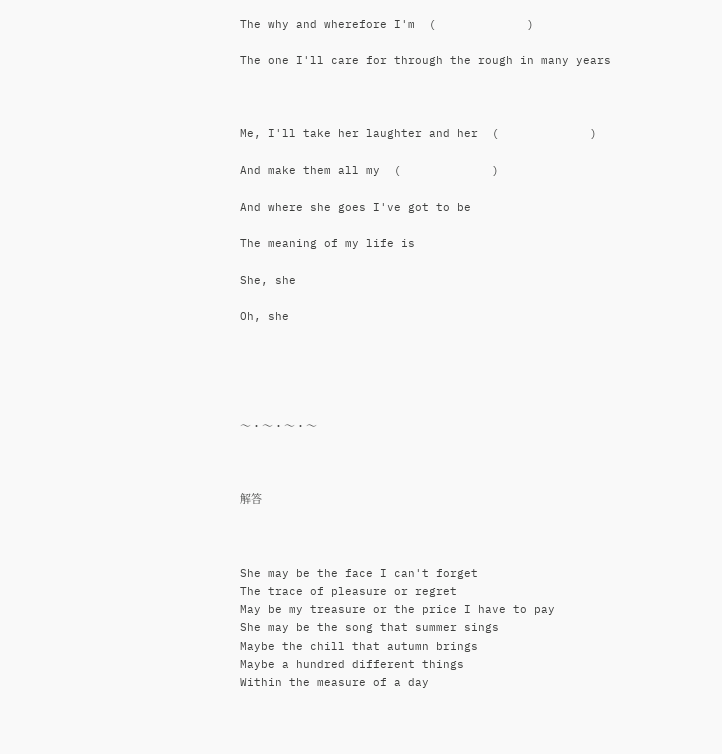The why and wherefore I'm  (             )

The one I'll care for through the rough in many years



Me, I'll take her laughter and her  (             )

And make them all my  (             )

And where she goes I've got to be

The meaning of my life is

She, she

Oh, she





〜・〜・〜・〜



解答



She may be the face I can't forget
The trace of pleasure or regret
May be my treasure or the price I have to pay
She may be the song that summer sings
Maybe the chill that autumn brings
Maybe a hundred different things
Within the measure of a day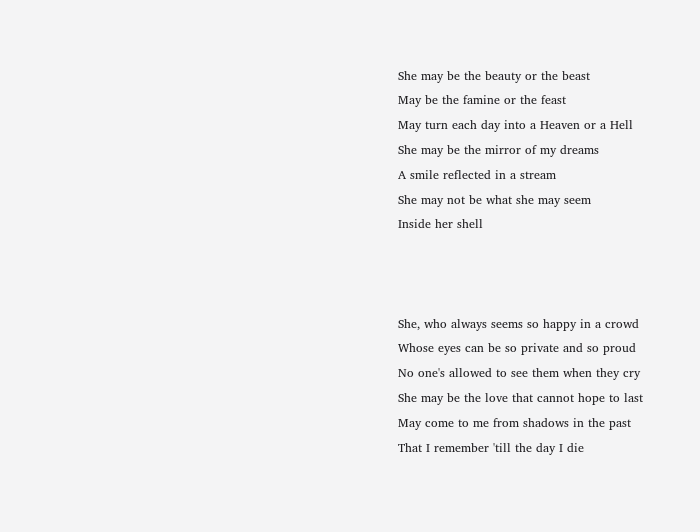She may be the beauty or the beast
May be the famine or the feast
May turn each day into a Heaven or a Hell
She may be the mirror of my dreams
A smile reflected in a stream
She may not be what she may seem
Inside her shell



She, who always seems so happy in a crowd
Whose eyes can be so private and so proud
No one's allowed to see them when they cry
She may be the love that cannot hope to last
May come to me from shadows in the past
That I remember 'till the day I die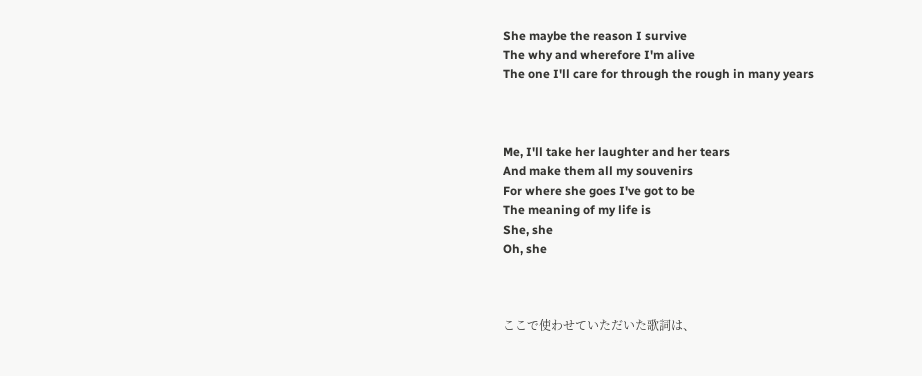She maybe the reason I survive
The why and wherefore I'm alive
The one I'll care for through the rough in many years



Me, I'll take her laughter and her tears
And make them all my souvenirs
For where she goes I've got to be
The meaning of my life is
She, she
Oh, she



ここで使わせていただいた歌詞は、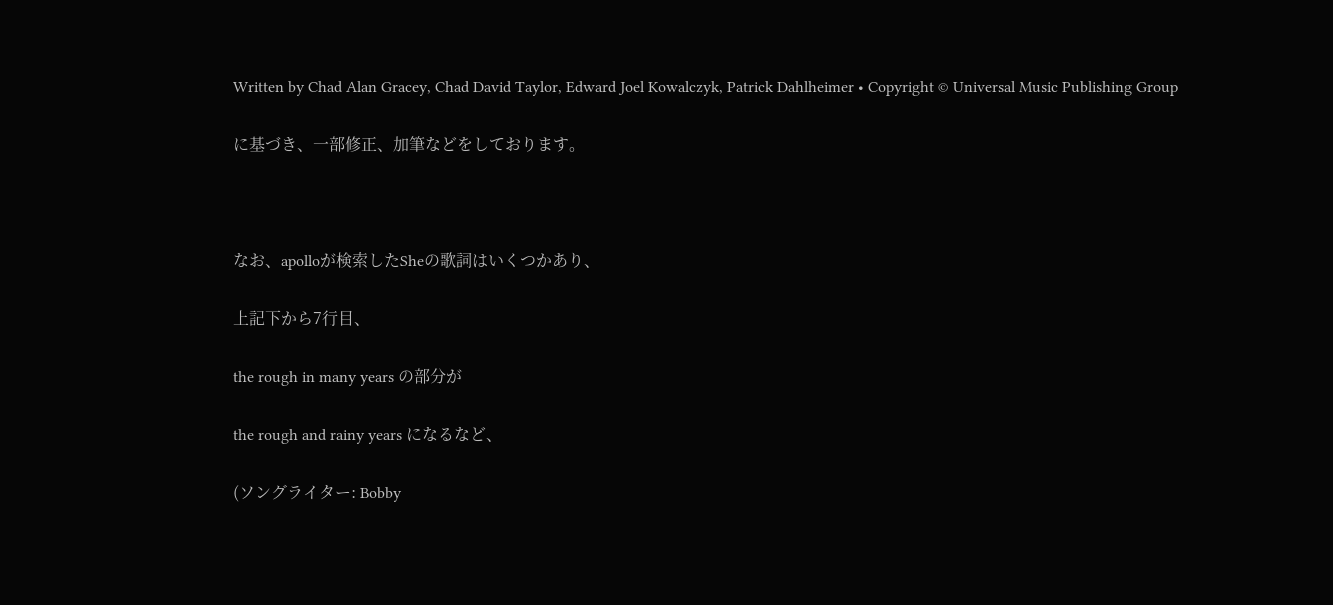Written by Chad Alan Gracey, Chad David Taylor, Edward Joel Kowalczyk, Patrick Dahlheimer • Copyright © Universal Music Publishing Group

に基づき、一部修正、加筆などをしております。



なお、apolloが検索したSheの歌詞はいくつかあり、

上記下から7行目、

the rough in many years の部分が

the rough and rainy years になるなど、

(ソングライター: Bobby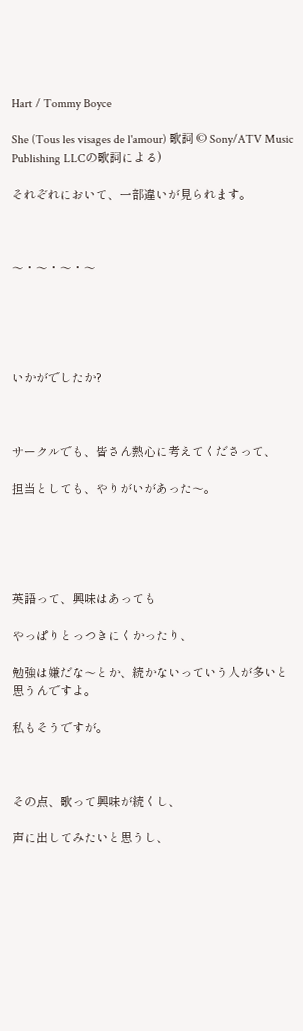Hart / Tommy Boyce

She (Tous les visages de l'amour) 歌詞 © Sony/ATV Music Publishing LLCの歌詞による)

それぞれにおいて、一部違いが見られます。



〜・〜・〜・〜





いかがでしたか?



サークルでも、皆さん熱心に考えてくださって、

担当としても、やりがいがあった〜。





英語って、興味はあっても

やっぱりとっつきにくかったり、

勉強は嫌だな〜とか、続かないっていう人が多いと思うんですよ。

私もそうですが。



その点、歌って興味が続くし、

声に出してみたいと思うし、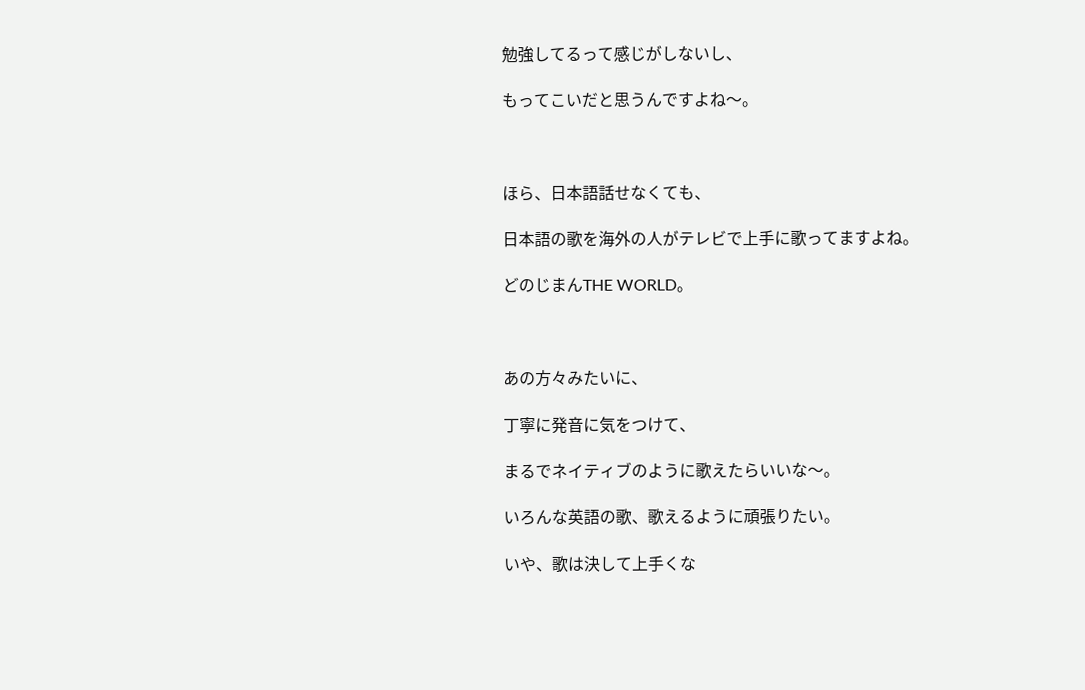勉強してるって感じがしないし、

もってこいだと思うんですよね〜。



ほら、日本語話せなくても、

日本語の歌を海外の人がテレビで上手に歌ってますよね。

どのじまんTHE WORLD。



あの方々みたいに、

丁寧に発音に気をつけて、

まるでネイティブのように歌えたらいいな〜。

いろんな英語の歌、歌えるように頑張りたい。

いや、歌は決して上手くな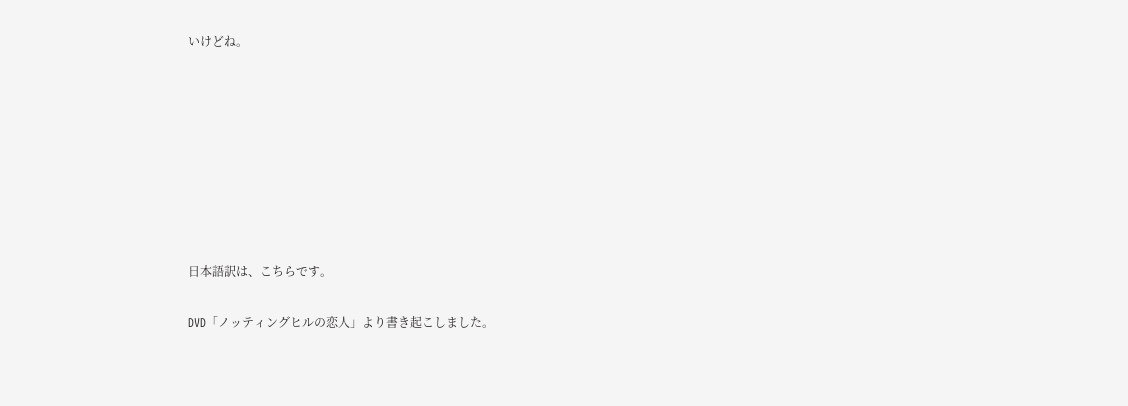いけどね。








日本語訳は、こちらです。

DVD「ノッティングヒルの恋人」より書き起こしました。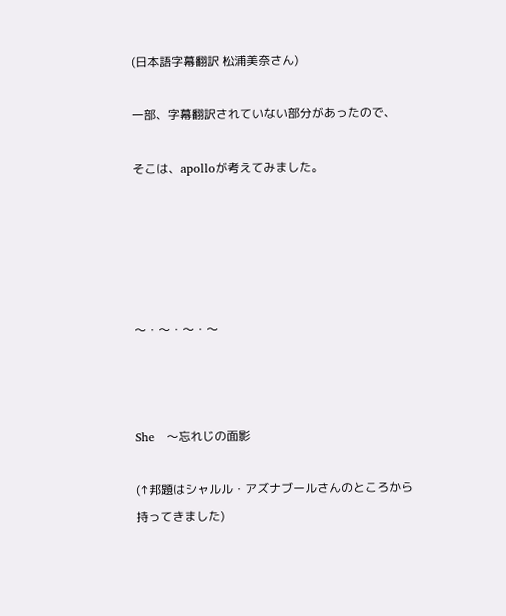(日本語字幕翻訳 松浦美奈さん)

一部、字幕翻訳されていない部分があったので、

そこは、apolloが考えてみました。





〜・〜・〜・〜



She   〜忘れじの面影

(↑邦題はシャルル・アズナブールさんのところから持ってきました)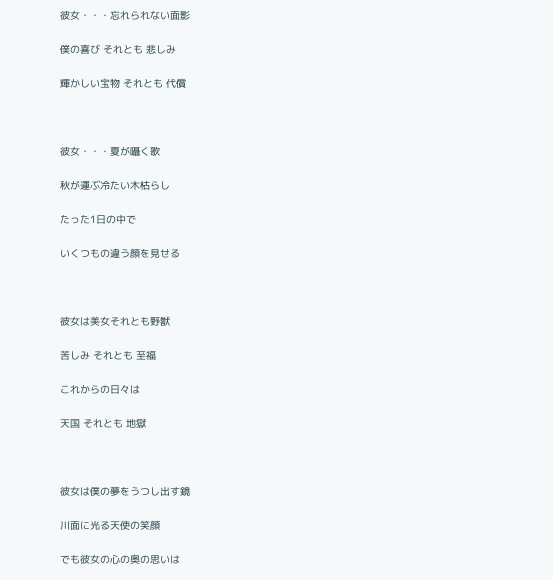彼女・・・忘れられない面影

僕の喜び それとも 悲しみ

輝かしい宝物 それとも 代償



彼女・・・夏が囁く歌

秋が運ぶ冷たい木枯らし

たった1日の中で

いくつもの違う顔を見せる



彼女は美女それとも野獣

苦しみ それとも 至福

これからの日々は

天国 それとも 地獄



彼女は僕の夢をうつし出す鏡

川面に光る天使の笑顔

でも彼女の心の奥の思いは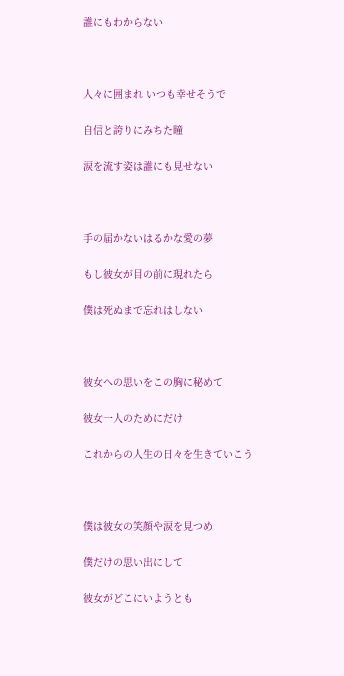誰にもわからない



人々に囲まれ いつも幸せそうで

自信と誇りにみちた瞳

涙を流す姿は誰にも見せない



手の届かないはるかな愛の夢

もし彼女が目の前に現れたら

僕は死ぬまで忘れはしない



彼女への思いをこの胸に秘めて

彼女一人のためにだけ

これからの人生の日々を生きていこう



僕は彼女の笑顔や涙を見つめ

僕だけの思い出にして

彼女がどこにいようとも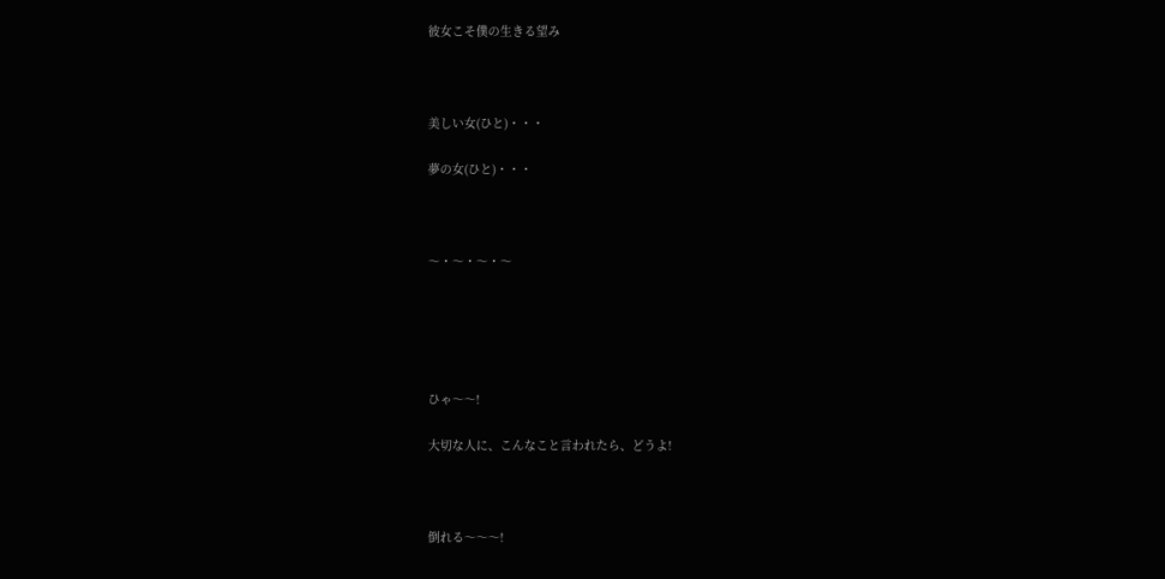彼女こそ僕の生きる望み



美しい女(ひと)・・・

夢の女(ひと)・・・



〜・〜・〜・〜





ひゃ〜〜!

大切な人に、こんなこと言われたら、どうよ!



倒れる〜〜〜!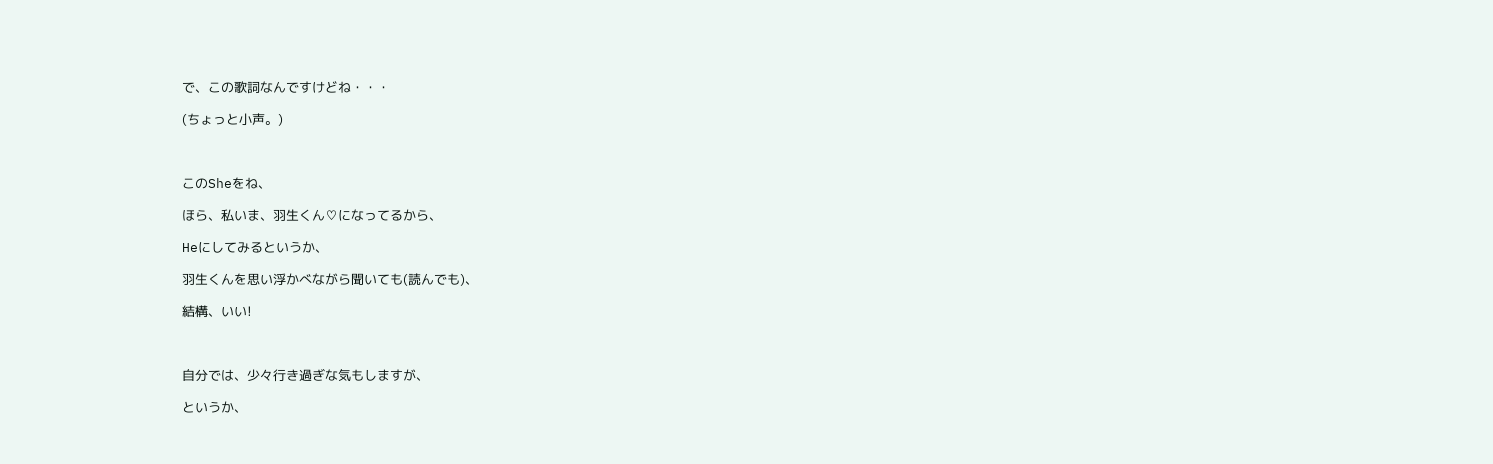で、この歌詞なんですけどね・・・

(ちょっと小声。)



このSheをね、

ほら、私いま、羽生くん♡になってるから、

Heにしてみるというか、

羽生くんを思い浮かべながら聞いても(読んでも)、

結構、いい!



自分では、少々行き過ぎな気もしますが、

というか、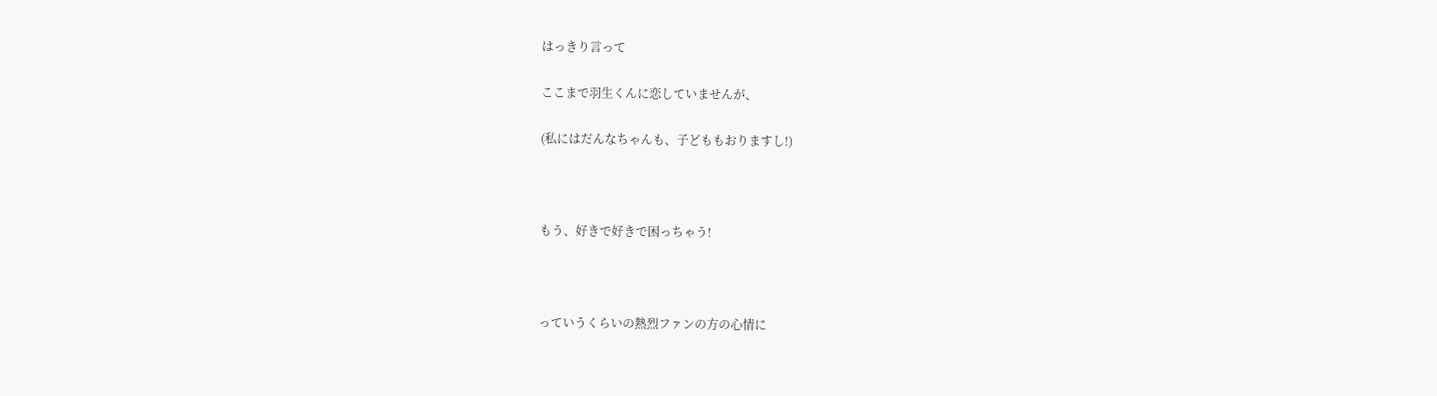はっきり言って

ここまで羽生くんに恋していませんが、

(私にはだんなちゃんも、子どももおりますし!)



もう、好きで好きで困っちゃう!



っていうくらいの熱烈ファンの方の心情に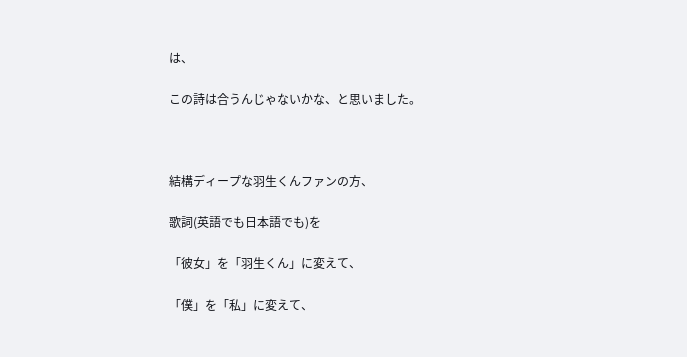は、

この詩は合うんじゃないかな、と思いました。



結構ディープな羽生くんファンの方、

歌詞(英語でも日本語でも)を

「彼女」を「羽生くん」に変えて、

「僕」を「私」に変えて、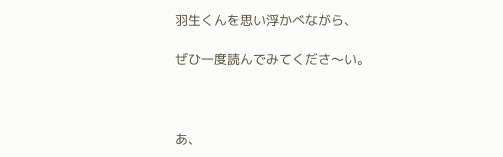羽生くんを思い浮かべながら、

ぜひ一度読んでみてくださ〜い。



あ、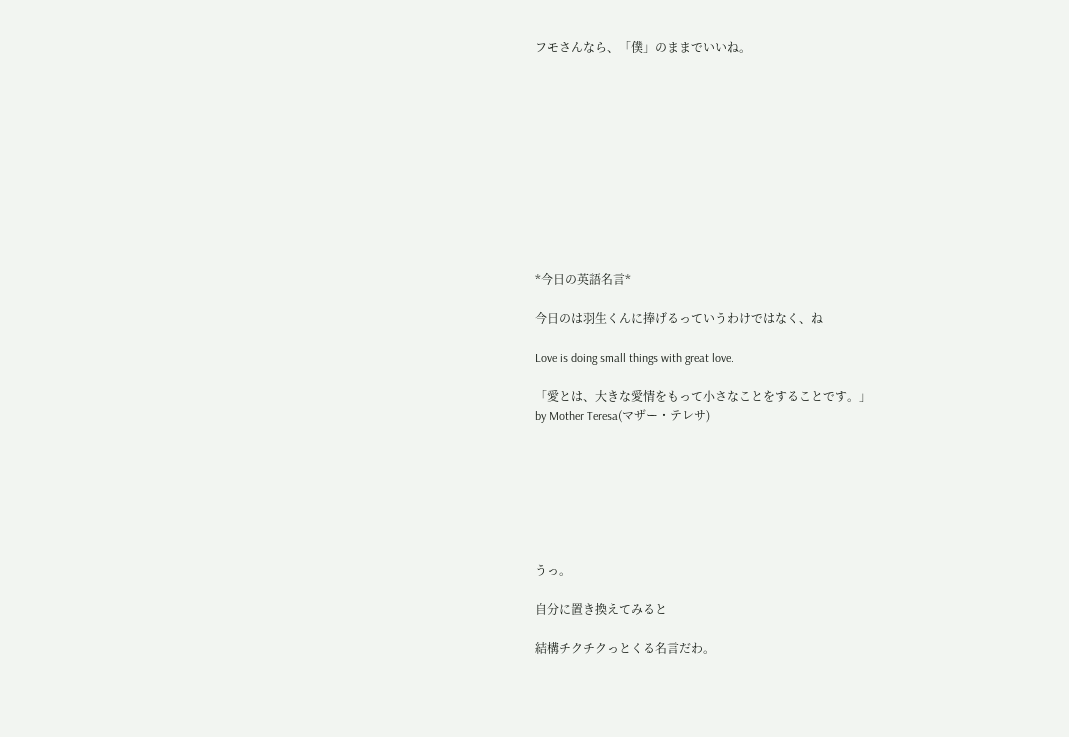フモさんなら、「僕」のままでいいね。











*今日の英語名言*

今日のは羽生くんに捧げるっていうわけではなく、ね

Love is doing small things with great love.

「愛とは、大きな愛情をもって小さなことをすることです。」
by Mother Teresa(マザー・テレサ)







うっ。

自分に置き換えてみると

結構チクチクっとくる名言だわ。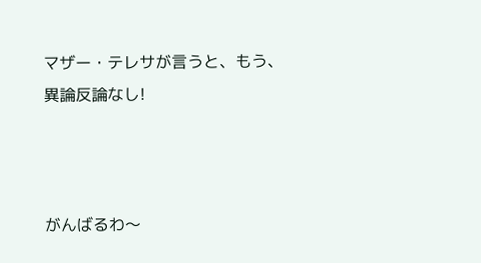マザー・テレサが言うと、もう、異論反論なし!



がんばるわ〜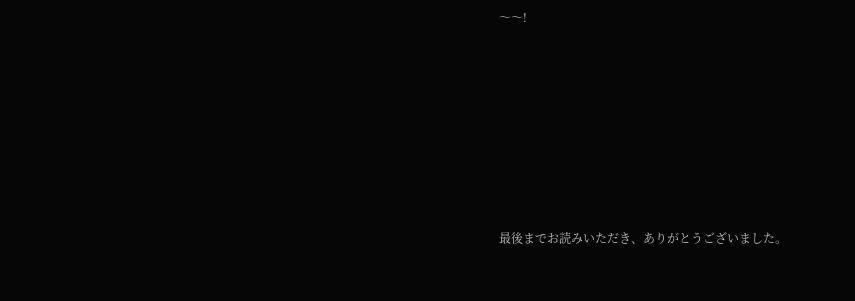〜〜!









最後までお読みいただき、ありがとうございました。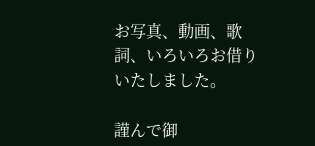お写真、動画、歌詞、いろいろお借りいたしました。

謹んで御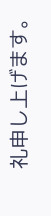礼申し上げます。